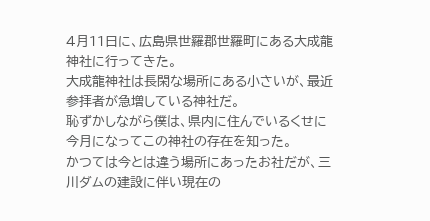4月11日に、広島県世羅郡世羅町にある大成龍神社に行ってきた。
大成龍神社は長閑な場所にある小さいが、最近参拝者が急増している神社だ。
恥ずかしながら僕は、県内に住んでいるくせに今月になってこの神社の存在を知った。
かつては今とは違う場所にあったお社だが、三川ダムの建設に伴い現在の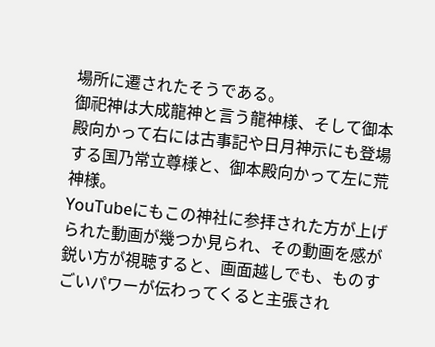場所に遷されたそうである。
御祀神は大成龍神と言う龍神様、そして御本殿向かって右には古事記や日月神示にも登場する国乃常立尊様と、御本殿向かって左に荒神様。
YouTubeにもこの神社に参拝された方が上げられた動画が幾つか見られ、その動画を感が鋭い方が視聴すると、画面越しでも、ものすごいパワーが伝わってくると主張され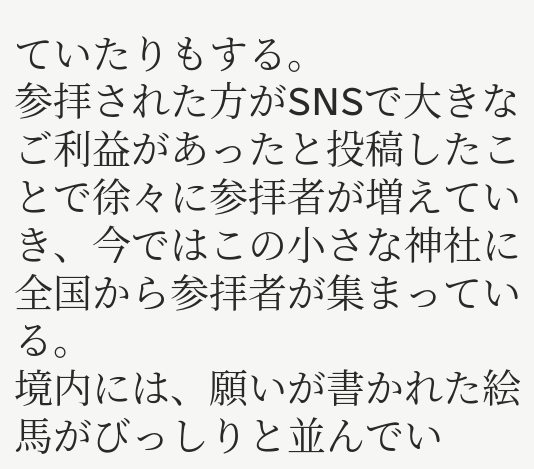ていたりもする。
参拝された方がSNSで大きなご利益があったと投稿したことで徐々に参拝者が増えていき、今ではこの小さな神社に全国から参拝者が集まっている。
境内には、願いが書かれた絵馬がびっしりと並んでい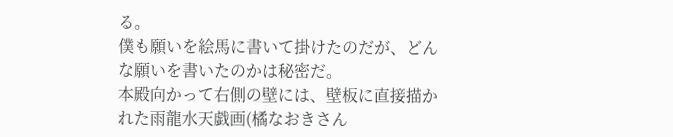る。
僕も願いを絵馬に書いて掛けたのだが、どんな願いを書いたのかは秘密だ。
本殿向かって右側の壁には、壁板に直接描かれた雨龍水天戯画(橘なおきさん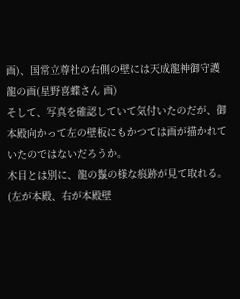画)、国常立尊社の右側の壁には天成龍神御守護龍の画(星野喜蝶さん 画)
そして、写真を確認していて気付いたのだが、御本殿向かって左の壁板にもかつては画が描かれていたのではないだろうか。
木目とは別に、龍の鬣の様な痕跡が見て取れる。(左が本殿、右が本殿壁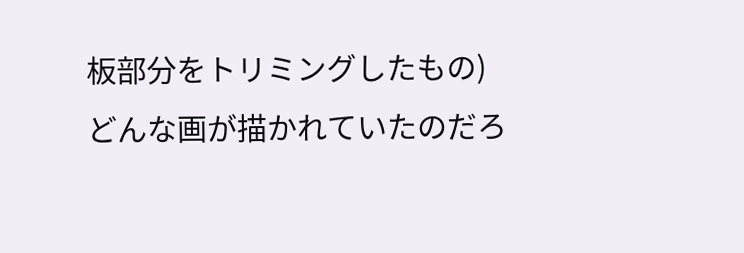板部分をトリミングしたもの)
どんな画が描かれていたのだろ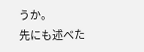うか。
先にも述べた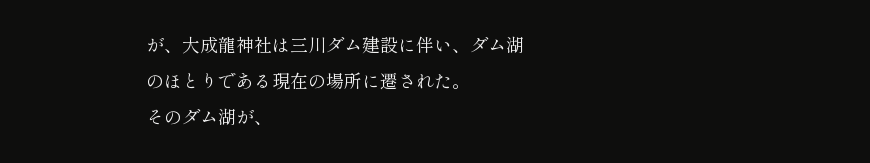が、大成龍神社は三川ダム建設に伴い、ダム湖のほとりである現在の場所に遷された。
そのダム湖が、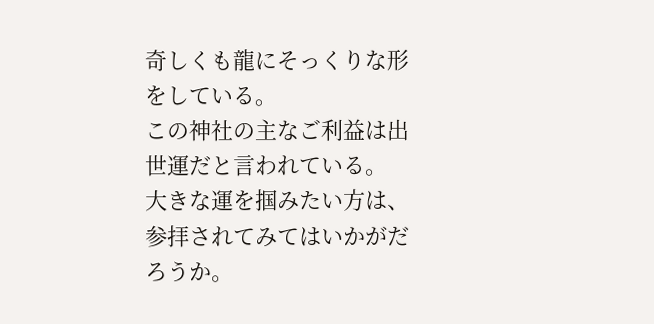奇しくも龍にそっくりな形をしている。
この神社の主なご利益は出世運だと言われている。
大きな運を掴みたい方は、参拝されてみてはいかがだろうか。